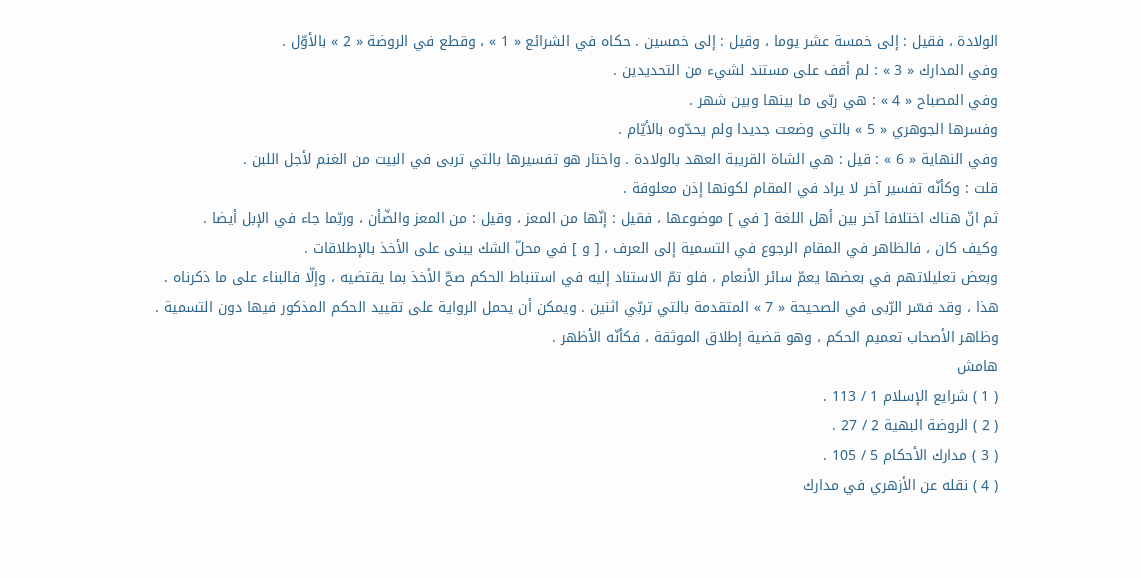الولادة ، فقيل : إلى خمسة عشر يوما ، وقيل : إلى خمسين . حكاه في الشرائع « 1 » ، وقطع في الروضة « 2 » بالأوّل .
وفي المدارك « 3 » : لم أقف على مستند لشيء من التحديدين .
وفي المصباح « 4 » : هي ربّى ما بينها وبين شهر .
وفسرها الجوهري « 5 » بالتي وضعت جديدا ولم يحدّوه بالأيّام .
وفي النهاية « 6 » : قيل : هي الشاة القريبة العهد بالولادة . واختار هو تفسيرها بالتي تربى في البيت من الغنم لأجل اللبن .
قلت : وكأنّه تفسير آخر لا يراد في المقام لكونها إذن معلوفة .
ثم انّ هناك اختلافا آخر بين أهل اللغة [ في ] موضوعها ، فقيل : إنّها من المعز ، وقيل : من المعز والضّأن ، وربّما جاء في الإبل أيضا .
وكيف كان ، فالظاهر في المقام الرجوع في التسمية إلى العرف ، [ و ] في محلّ الشك يبنى على الأخذ بالإطلاقات .
وبعض تعليلاتهم في بعضها يعمّ سائر الأنعام ، فلو تمّ الاستناد إليه في استنباط الحكم صحّ الأخذ بما يقتضيه ، وإلّا فالبناء على ما ذكرناه .
هذا ، وقد فسّر الرّبى في الصحيحة « 7 » المتقدمة بالتي تربّي اثنين . ويمكن أن يحمل الرواية على تقييد الحكم المذكور فيها دون التسمية .
وظاهر الأصحاب تعميم الحكم ، وهو قضية إطلاق الموثقة ، فكأنّه الأظهر .
هامش
( 1 ) شرايع الإسلام 1 / 113 .
( 2 ) الروضة البهية 2 / 27 .
( 3 ) مدارك الأحكام 5 / 105 .
( 4 ) نقله عن الأزهري في مدارك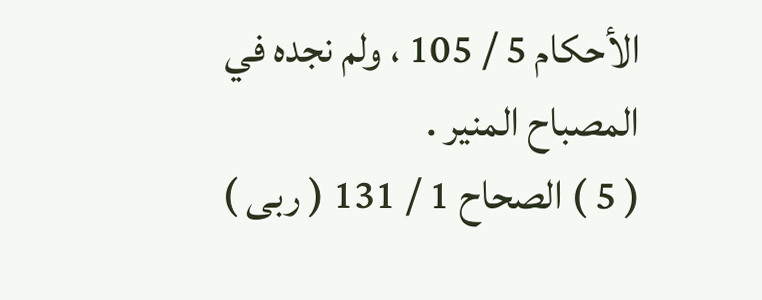الأحكام 5 / 105 ، ولم نجده في المصباح المنير .
( 5 ) الصحاح 1 / 131 ( ربى )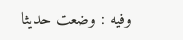وفيه : وضعت حديثا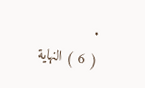.
( 6 ) النهاية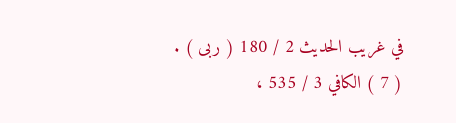في غريب الحديث 2 / 180 ( ربى ) .
( 7 ) الكافي 3 / 535 ،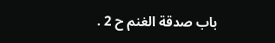باب صدقة الغنم ح 2 .